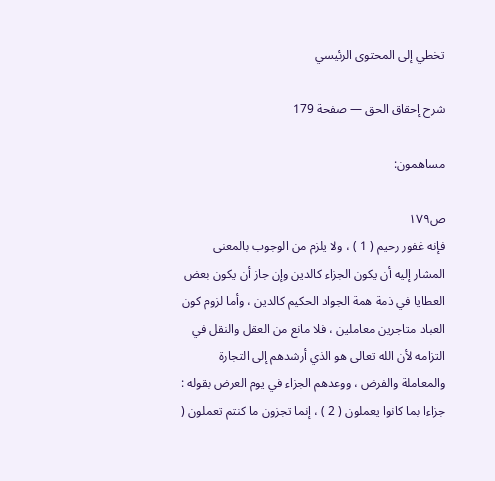تخطي إلى المحتوى الرئيسي

شرح إحقاق الحق — صفحة 179

مساهمون:

ص١٧٩
فإنه غفور رحيم ( 1 ) ، ولا يلزم من الوجوب بالمعنى المشار إليه أن يكون الجزاء كالدين وإن جاز أن يكون بعض العطايا في ذمة همة الجواد الحكيم كالدين ، وأما لزوم كون العباد متاجرين معاملين ، فلا مانع من العقل والنقل في التزامه لأن الله تعالى هو الذي أرشدهم إلى التجارة والمعاملة والفرض ، ووعدهم الجزاء في يوم العرض بقوله : جزاءا بما كانوا يعملون ( 2 ) ، إنما تجزون ما كنتم تعملون (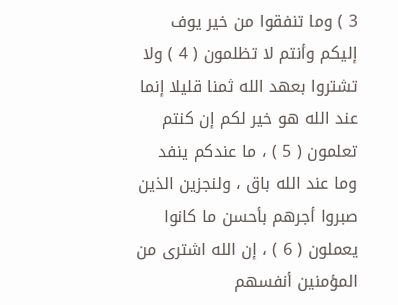3 ) وما تنفقوا من خير يوف إليكم وأنتم لا تظلمون ( 4 ) ولا تشتروا بعهد الله ثمنا قليلا إنما عند الله هو خير لكم إن كنتم تعلمون ( 5 ) ، ما عندكم ينفد وما عند الله باق ، ولنجزين الذين صبروا أجرهم بأحسن ما كانوا يعملون ( 6 ) ، إن الله اشترى من المؤمنين أنفسهم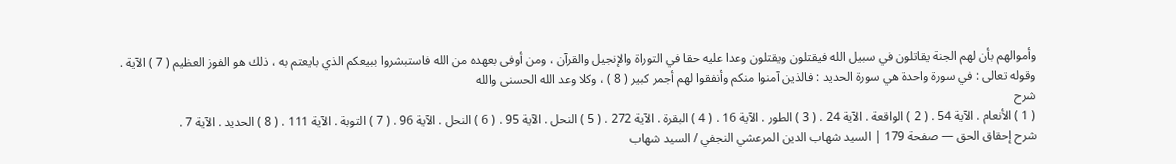وأموالهم بأن لهم الجنة يقاتلون في سبيل الله فيقتلون ويقتلون وعدا عليه حقا في التوراة والإنجيل والقرآن ، ومن أوفى بعهده من الله فاستبشروا ببيعكم الذي بايعتم به ، ذلك هو الفوز العظيم ( 7 ) الآية . وقوله تعالى : في سورة واحدة هي سورة الحديد : فالذين آمنوا منكم وأنفقوا لهم أجمر كبير ( 8 ) ، وكلا وعد الله الحسنى والله
شرح
( 1 ) الأنعام . الآية 54 . ( 2 ) الواقعة . الآية 24 . ( 3 ) الطور . الآية 16 . ( 4 ) البقرة . الآية 272 . ( 5 ) النحل . الآية 95 . ( 6 ) النحل . الآية 96 . ( 7 ) التوبة . الآية 111 . ( 8 ) الحديد . الآية 7 .
شرح إحقاق الحق — صفحة 179 | السيد شهاب الدين المرعشي النجفي / السيد شهاب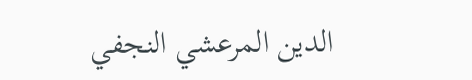الدين المرعشي النجفي